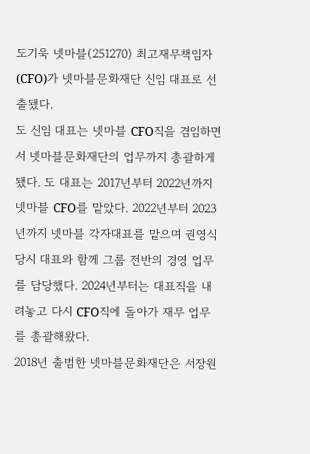도기욱 넷마블(251270) 최고재무책임자(CFO)가 넷마블문화재단 신임 대표로 선출됐다.
도 신임 대표는 넷마블 CFO직을 겸임하면서 넷마블문화재단의 업무까지 총괄하게 됐다. 도 대표는 2017년부터 2022년까지 넷마블 CFO를 맡았다. 2022년부터 2023년까지 넷마블 각자대표를 맡으며 권영식 당시 대표와 함께 그룹 전반의 경영 업무를 담당했다. 2024년부터는 대표직을 내려놓고 다시 CFO직에 돌아가 재무 업무를 총괄해왔다.
2018년 출범한 넷마블문화재단은 서장원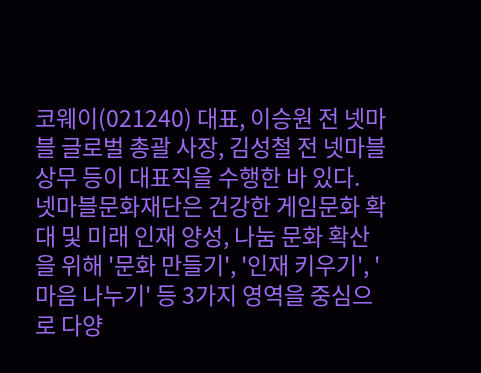코웨이(021240) 대표, 이승원 전 넷마블 글로벌 총괄 사장, 김성철 전 넷마블 상무 등이 대표직을 수행한 바 있다.
넷마블문화재단은 건강한 게임문화 확대 및 미래 인재 양성, 나눔 문화 확산을 위해 '문화 만들기', '인재 키우기', '마음 나누기' 등 3가지 영역을 중심으로 다양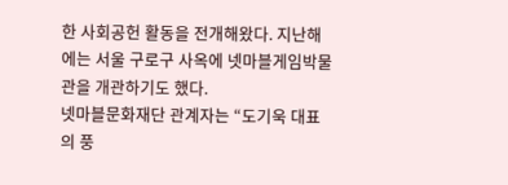한 사회공헌 활동을 전개해왔다. 지난해에는 서울 구로구 사옥에 넷마블게임박물관을 개관하기도 했다.
넷마블문화재단 관계자는 “도기욱 대표의 풍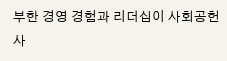부한 경영 경험과 리더십이 사회공헌 사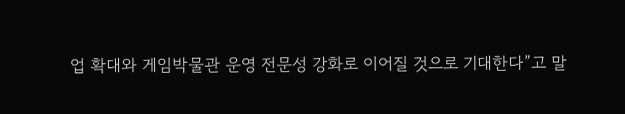업 확대와 게임박물관 운영 전문성 강화로 이어질 것으로 기대한다”고 말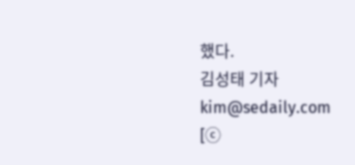했다.
김성태 기자 kim@sedaily.com
[ⓒ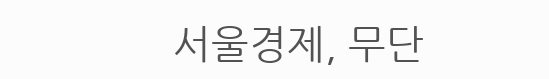서울경제, 무단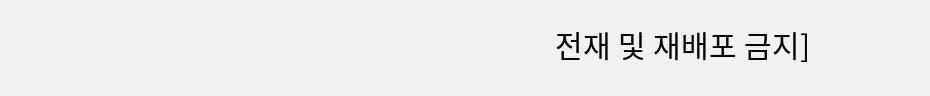전재 및 재배포 금지]